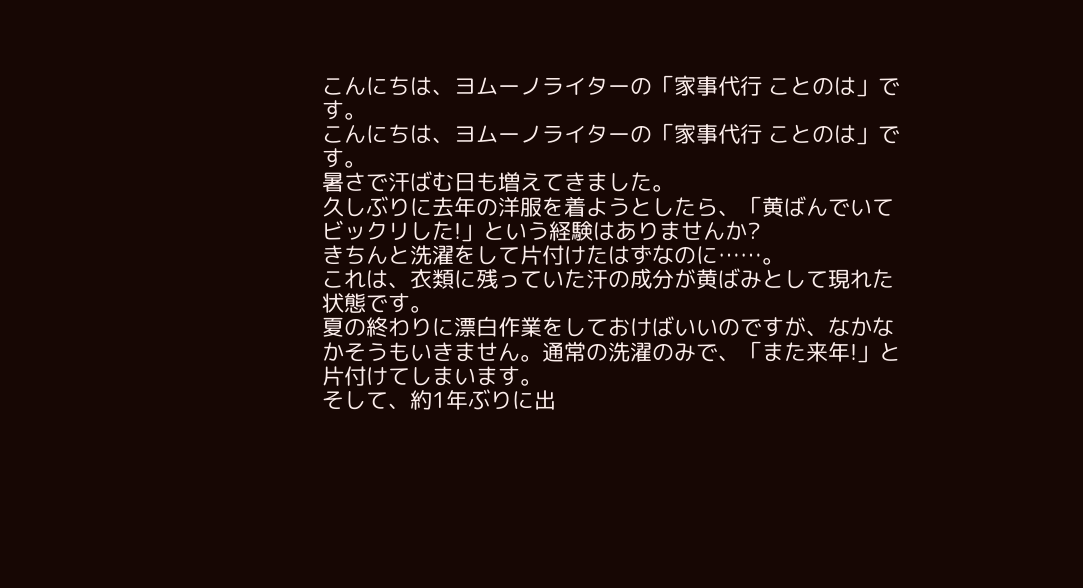こんにちは、ヨムーノライターの「家事代行 ことのは」です。
こんにちは、ヨムーノライターの「家事代行 ことのは」です。
暑さで汗ばむ日も増えてきました。
久しぶりに去年の洋服を着ようとしたら、「黄ばんでいてビックリした!」という経験はありませんか?
きちんと洗濯をして片付けたはずなのに……。
これは、衣類に残っていた汗の成分が黄ばみとして現れた状態です。
夏の終わりに漂白作業をしておけばいいのですが、なかなかそうもいきません。通常の洗濯のみで、「また来年!」と片付けてしまいます。
そして、約1年ぶりに出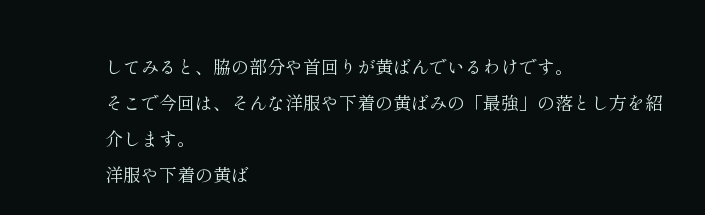してみると、脇の部分や首回りが黄ばんでいるわけです。
そこで今回は、そんな洋服や下着の黄ばみの「最強」の落とし方を紹介します。
洋服や下着の黄ば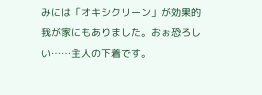みには「オキシクリーン」が効果的
我が家にもありました。おぉ恐ろしい……主人の下着です。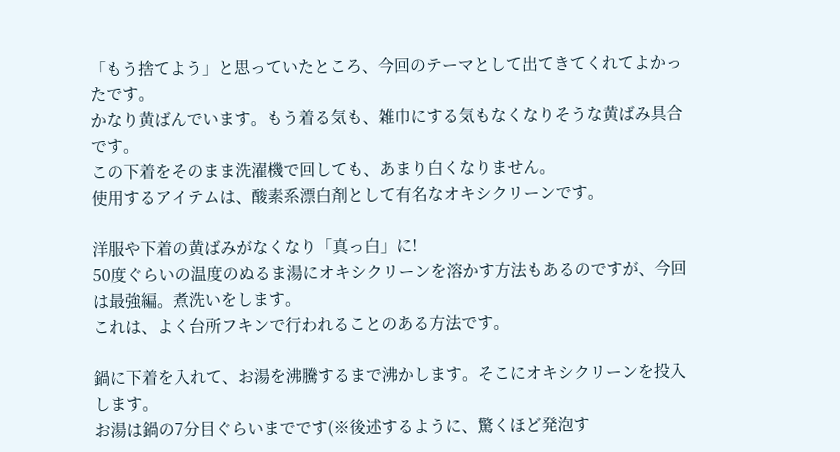「もう捨てよう」と思っていたところ、今回のテーマとして出てきてくれてよかったです。
かなり黄ばんでいます。もう着る気も、雑巾にする気もなくなりそうな黄ばみ具合です。
この下着をそのまま洗濯機で回しても、あまり白くなりません。
使用するアイテムは、酸素系漂白剤として有名なオキシクリーンです。

洋服や下着の黄ばみがなくなり「真っ白」に!
50度ぐらいの温度のぬるま湯にオキシクリーンを溶かす方法もあるのですが、今回は最強編。煮洗いをします。
これは、よく台所フキンで行われることのある方法です。

鍋に下着を入れて、お湯を沸騰するまで沸かします。そこにオキシクリーンを投入します。
お湯は鍋の7分目ぐらいまでです(※後述するように、驚くほど発泡す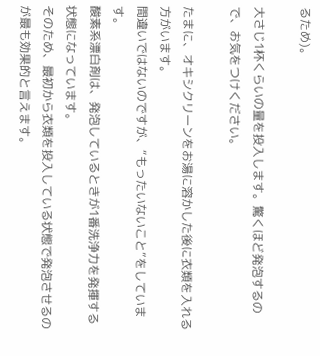るため)。

大さじ1杯くらいの量を投入します。驚くほど発泡するので、お気をつけください。

たまに、オキシクリーンをお湯に溶かした後に衣類を入れる方がいます。
間違いではないのですが、“もったいないこと”をしています。
酸素系漂白剤は、発泡しているときが1番洗浄力を発揮する状態になっています。
そのため、最初から衣類を投入している状態で発泡させるのが最も効果的と言えます。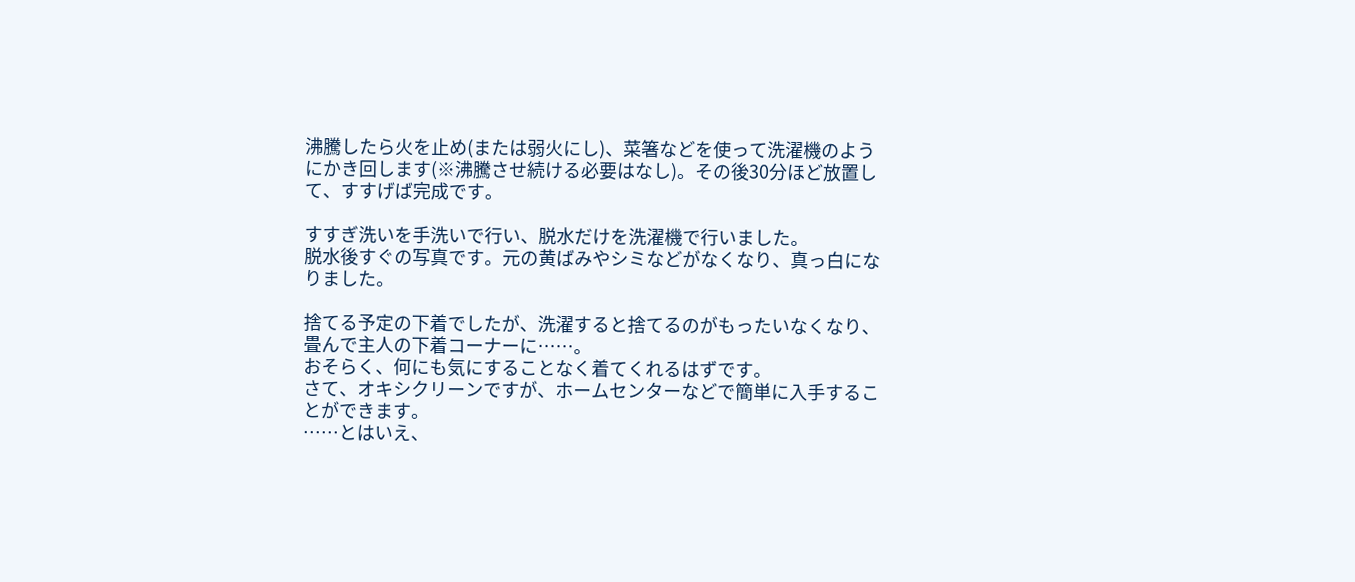沸騰したら火を止め(または弱火にし)、菜箸などを使って洗濯機のようにかき回します(※沸騰させ続ける必要はなし)。その後30分ほど放置して、すすげば完成です。

すすぎ洗いを手洗いで行い、脱水だけを洗濯機で行いました。
脱水後すぐの写真です。元の黄ばみやシミなどがなくなり、真っ白になりました。

捨てる予定の下着でしたが、洗濯すると捨てるのがもったいなくなり、畳んで主人の下着コーナーに……。
おそらく、何にも気にすることなく着てくれるはずです。
さて、オキシクリーンですが、ホームセンターなどで簡単に入手することができます。
……とはいえ、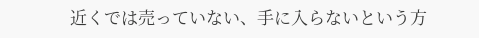近くでは売っていない、手に入らないという方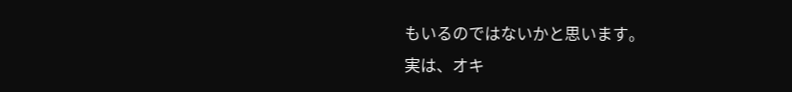もいるのではないかと思います。
実は、オキ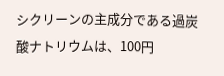シクリーンの主成分である過炭酸ナトリウムは、100円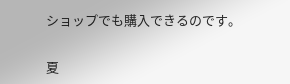ショップでも購入できるのです。

夏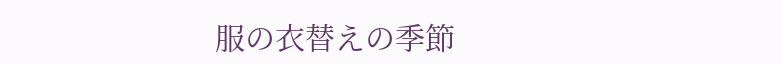服の衣替えの季節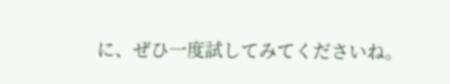に、ぜひ一度試してみてくださいね。